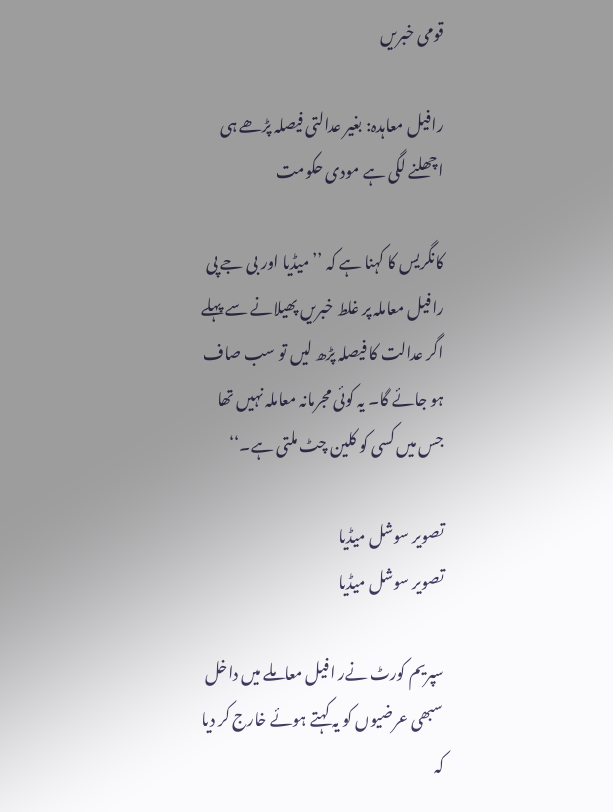قومی خبریں

رافیل معاہدہ: بغیر عدالتی فیصلہ پڑھے ہی اچھلنے لگی ہے مودی حکومت

کانگریس کا کہنا ہے کہ ’’میڈیا اور بی جے پی رافیل معاملہ پر غلط خبریں پھیلانے سے پہلے اگر عدالت کا فیصلہ پڑھ لیں تو سب صاف ہو جائے گا۔ یہ کوئی مجرمانہ معاملہ نہیں تھا جس میں کسی کو کلین چٹ ملتی ہے۔‘‘

تصویر سوشل میڈیا
تصویر سوشل میڈیا

سپریم کورٹ نےر افیل معاملے میں داخل سبھی عرضیوں کو یہ کہتے ہوئے خارج کر دیا کہ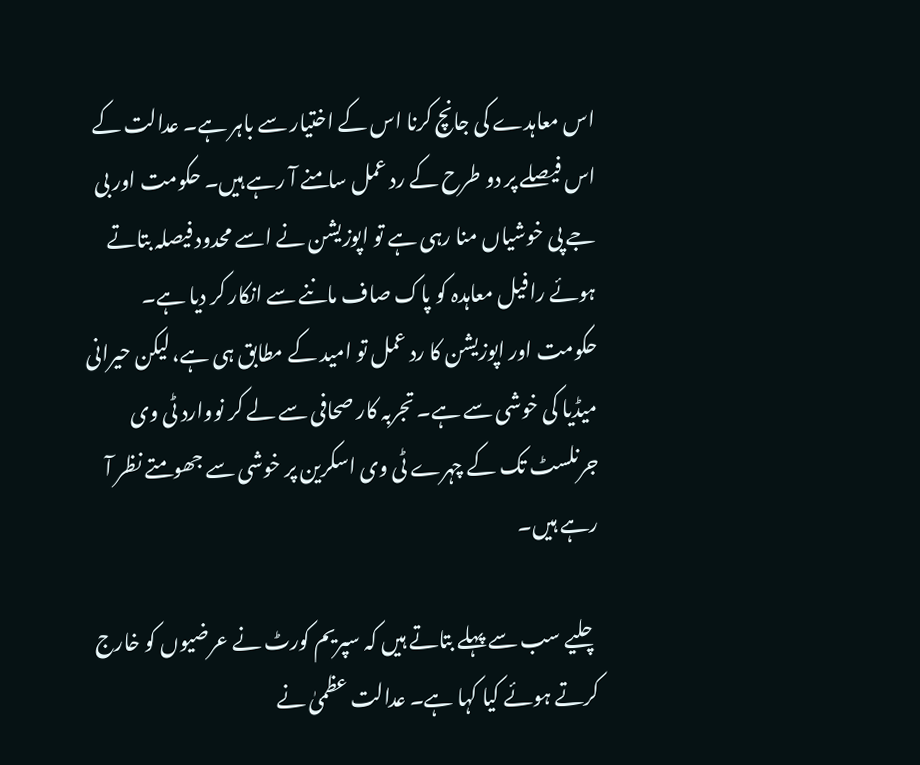اس معاہدے کی جانچ کرنا اس کے اختیار سے باہر ہے۔ عدالت کے اس فیصلے پر دو طرح کے رد عمل سامنے آ رہے ہیں۔ حکومت اور بی جے پی خوشیاں منا رہی ہے تو اپوزیشن نے اسے محدود فیصلہ بتاتے ہوئے رافیل معاہدہ کو پاک صاف ماننے سے انکار کر دیا ہے۔ حکومت اور اپوزیشن کا رد عمل تو امید کے مطابق ہی ہے، لیکن حیرانی میڈیا کی خوشی سے ہے۔ تجربہ کار صحافی سے لے کر نووارد ٹی وی جرنلسٹ تک کے چہرے ٹی وی اسکرین پر خوشی سے جھومتے نظر آ رہے ہیں۔

چلیے سب سے پہلے بتاتے ہیں کہ سپریم کورٹ نے عرضیوں کو خارج کرتے ہوئے کیا کہا ہے۔ عدالت عظمیٰ نے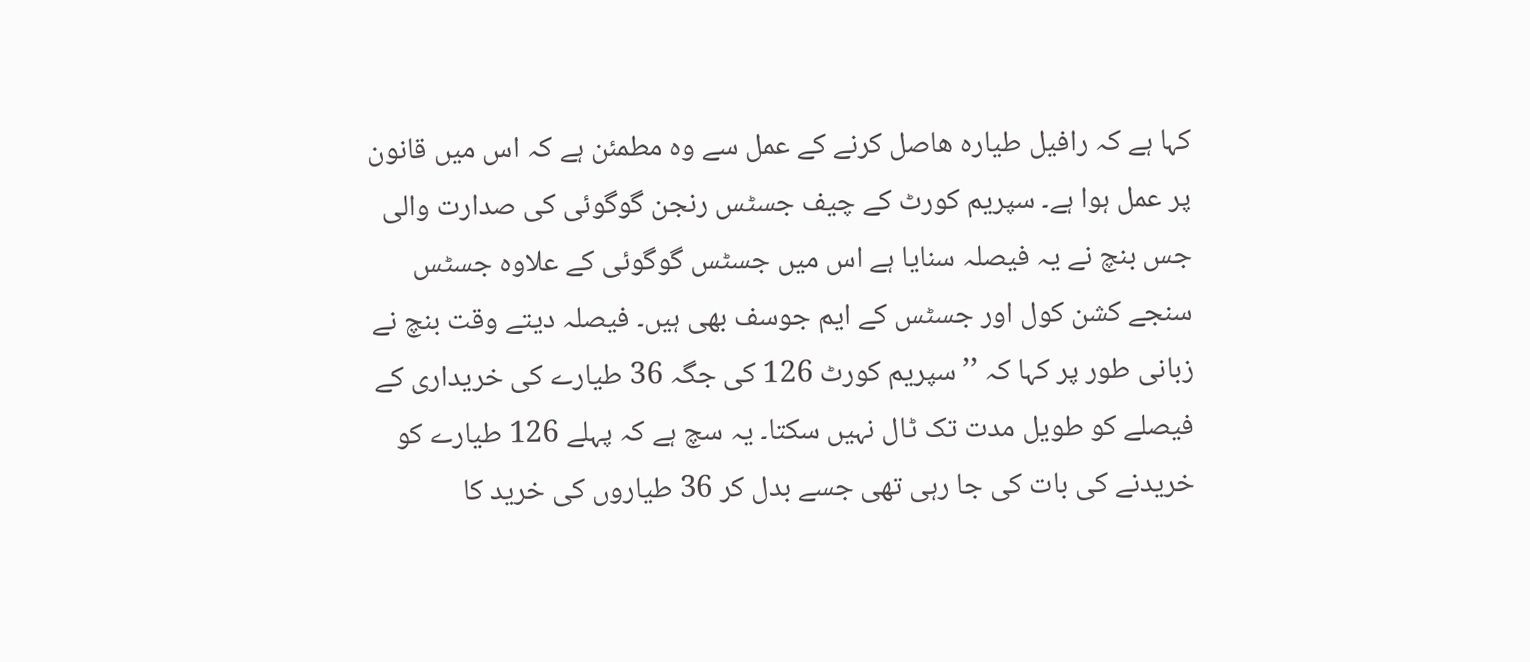کہا ہے کہ رافیل طیارہ ھاصل کرنے کے عمل سے وہ مطمئن ہے کہ اس میں قانون پر عمل ہوا ہے۔ سپریم کورٹ کے چیف جسٹس رنجن گوگوئی کی صدارت والی جس بنچ نے یہ فیصلہ سنایا ہے اس میں جسٹس گوگوئی کے علاوہ جسٹس سنجے کشن کول اور جسٹس کے ایم جوسف بھی ہیں۔ فیصلہ دیتے وقت بنچ نے زبانی طور پر کہا کہ ’’سپریم کورٹ 126 کی جگہ 36 طیارے کی خریداری کے فیصلے کو طویل مدت تک ٹال نہیں سکتا۔ یہ سچ ہے کہ پہلے 126 طیارے کو خریدنے کی بات کی جا رہی تھی جسے بدل کر 36 طیاروں کی خرید کا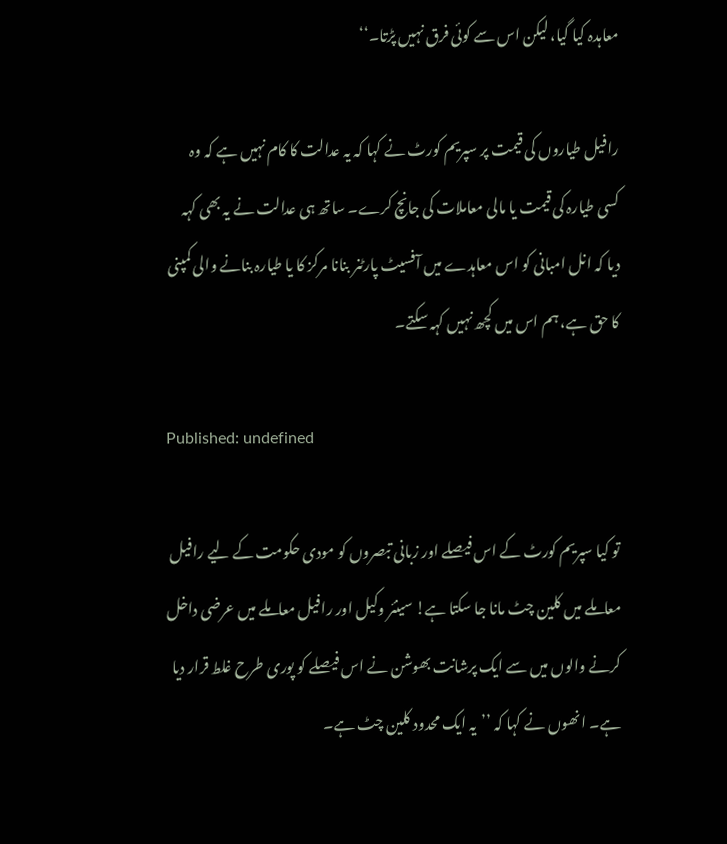معاہدہ کیا گیا، لیکن اس سے کوئی فرق نہیں پڑتا۔‘‘

رافیل طیاروں کی قیمت پر سپریم کورٹ نے کہا کہ یہ عدالت کا کام نہیں ہے کہ وہ کسی طیارہ کی قیمت یا مالی معاملات کی جانچ کرے۔ ساتھ ہی عدالت نے یہ بھی کہہ دیا کہ انل امبانی کو اس معاہدے میں آفسیٹ پارٹنر بنانا مرکز کا یا طیارہ بنانے والی کمپنی کا حق ہے، ہم اس میں کچھ نہیں کہہ سکتے۔

Published: undefined

تو کیا سپریم کورٹ کے اس فیصلے اور زبانی تبصروں کو مودی حکومت کے لیے رافیل معاملے میں کلین چٹ مانا جا سکتا ہے! سینئر وکیل اور رافیل معاملے میں عرضی داخل کرنے والوں میں سے ایک پرشانت بھوشن نے اس فیصلے کو پوری طرح غلط قرار دیا ہے۔ انھوں نے کہا کہ ’’یہ ایک محدود کلین چٹ ہے۔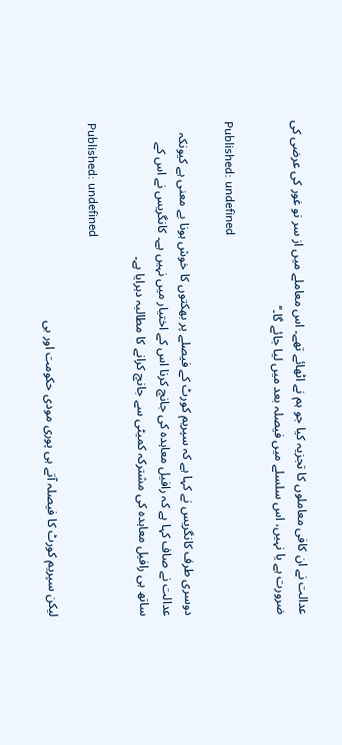عدالت نے ان کافی معاملوں کا تجزیہ کیا جو ہم نے اٹھائے تھے۔ اس معاملے میں از سر نو غور کی عرضی کی ضرورت ہے یا نہیں، اس سلسلے میں فیصلہ بعد میں لیا جائے گا۔‘‘

Published: undefined

دوسری طرف کانگریس نے کہا ہے کہ سپریم کورٹ کے فیصلے پر بھکتوں کا خوش ہونا بے معنی ہے کیونکہ عدالت نے صاف کہا ہے کہ رافیل معاہدہ کی جانچ کرنا اس کے اختیار میں نہیں ہے۔ کانگریس نے اس کے ساتھ ہی رافیل معاہدہ کی مشترکہ کمیٹی سے جانچ کرانے کا مطالبہ دہرایا ہے۔

Published: undefined

لیکن سپریم کورٹ کا فیصلہ آتے ہی پوری مودی حکومت اور بی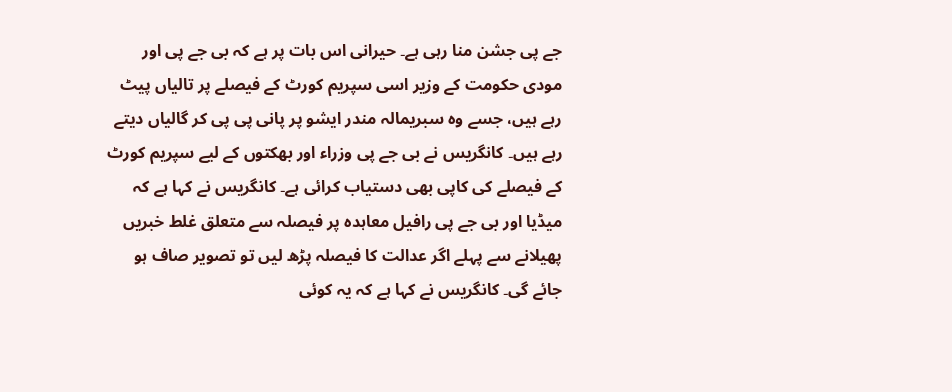جے پی جشن منا رہی ہے۔ حیرانی اس بات پر ہے کہ بی جے پی اور مودی حکومت کے وزیر اسی سپریم کورٹ کے فیصلے پر تالیاں پیٹ رہے ہیں، جسے وہ سبریمالہ مندر ایشو پر پانی پی پی کر گالیاں دیتے رہے ہیں۔ کانگریس نے بی جے پی وزراء اور بھکتوں کے لیے سپریم کورٹ کے فیصلے کی کاپی بھی دستیاب کرائی ہے۔ کانگریس نے کہا ہے کہ میڈیا اور بی جے پی رافیل معاہدہ پر فیصلہ سے متعلق غلط خبریں پھیلانے سے پہلے اگر عدالت کا فیصلہ پڑھ لیں تو تصویر صاف ہو جائے گی۔ کانگریس نے کہا ہے کہ یہ کوئی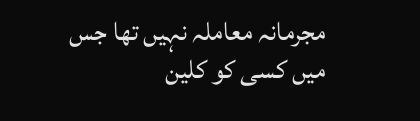مجرمانہ معاملہ نہیں تھا جس میں کسی کو کلین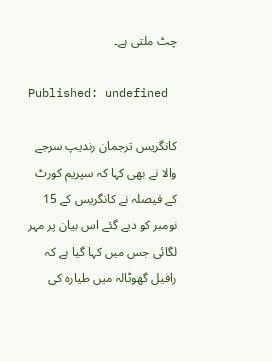چٹ ملتی ہے۔

Published: undefined

کانگریس ترجمان رندیپ سرجے والا نے بھی کہا کہ سپریم کورٹ کے فیصلہ نے کانگریس کے 15 نومبر کو دیے گئے اس بیان پر مہر لگائی جس میں کہا گیا ہے کہ رافیل گھوٹالہ میں طیارہ کی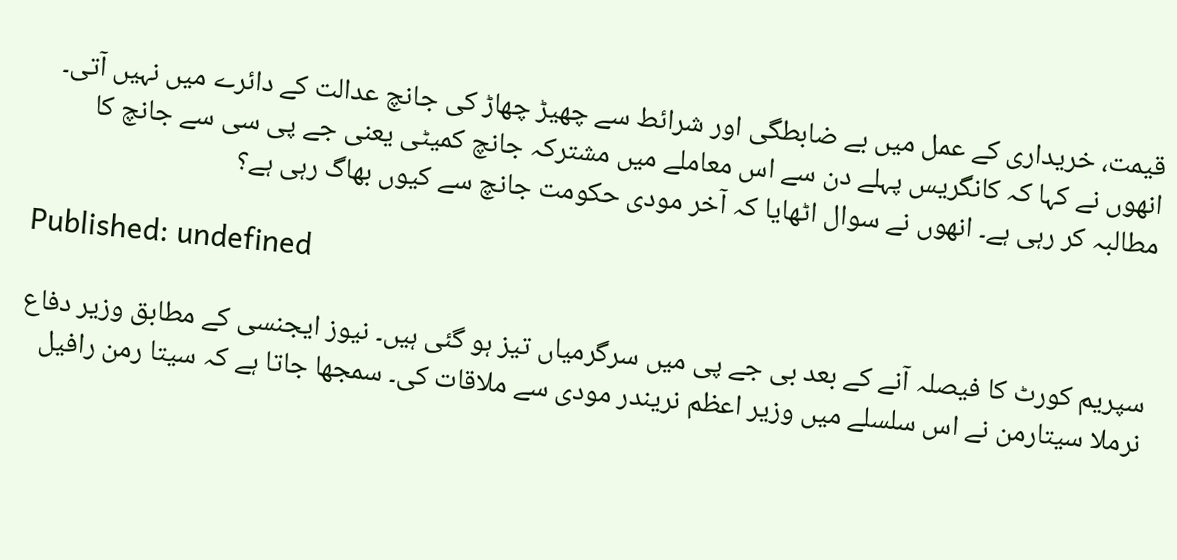قیمت، خریداری کے عمل میں بے ضابطگی اور شرائط سے چھیڑ چھاڑ کی جانچ عدالت کے دائرے میں نہیں آتی۔ انھوں نے کہا کہ کانگریس پہلے دن سے اس معاملے میں مشترکہ جانچ کمیٹی یعنی جے پی سی سے جانچ کا مطالبہ کر رہی ہے۔ انھوں نے سوال اٹھایا کہ آخر مودی حکومت جانچ سے کیوں بھاگ رہی ہے؟

Published: undefined

سپریم کورٹ کا فیصلہ آنے کے بعد بی جے پی میں سرگرمیاں تیز ہو گئی ہیں۔ نیوز ایجنسی کے مطابق وزیر دفاع نرملا سیتارمن نے اس سلسلے میں وزیر اعظم نریندر مودی سے ملاقات کی۔ سمجھا جاتا ہے کہ سیتا رمن رافیل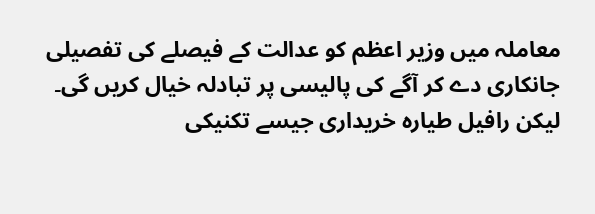معاملہ میں وزیر اعظم کو عدالت کے فیصلے کی تفصیلی جانکاری دے کر آگے کی پالیسی پر تبادلہ خیال کریں گی۔ لیکن رافیل طیارہ خریداری جیسے تکنیکی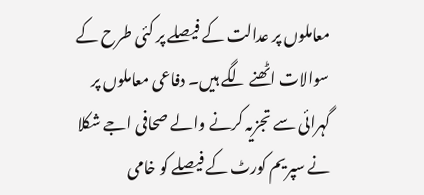معاملوں پر عدالت کے فیصلے پر کئی طرح کے سوالات اٹھنے لگے ہیں۔ دفاعی معاملوں پر گہرائی سے تجزیہ کرنے والے صحافی اجے شکلا نے سپریم کورٹ کے فیصلے کو خامی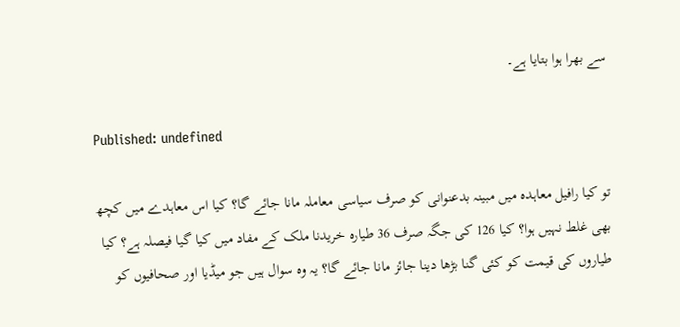سے بھرا ہوا بتایا ہے۔

Published: undefined

تو کیا رافیل معاہدہ میں مبینہ بدعنوانی کو صرف سیاسی معاملہ مانا جائے گا؟ کیا اس معاہدے میں کچھ بھی غلط نہیں ہوا؟ کیا 126 کی جگہ صرف 36 طیارہ خریدنا ملک کے مفاد میں کیا گیا فیصلہ ہے؟ کیا طیاروں کی قیمت کو کئی گنا بڑھا دینا جائز مانا جائے گا؟ یہ وہ سوال ہیں جو میڈیا اور صحافیوں کو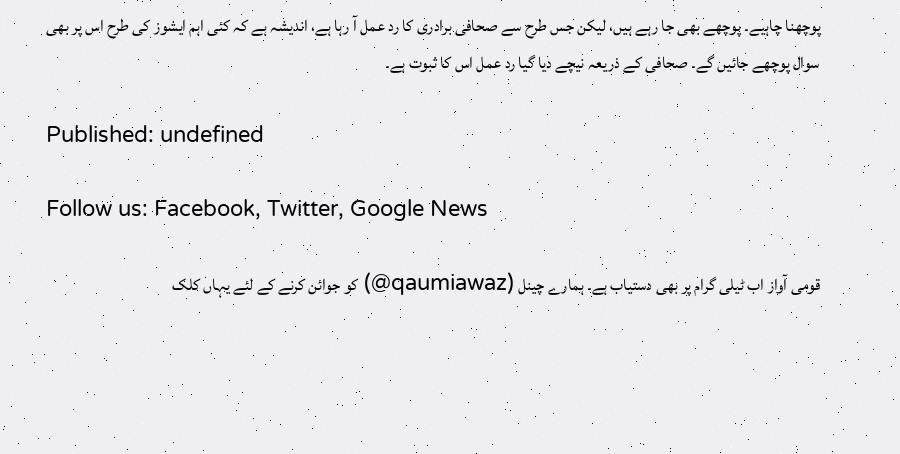پوچھنا چاہیے۔ پوچھے بھی جا رہے ہیں، لیکن جس طرح سے صحافی برادری کا رد عمل آ رہا ہے، اندیشہ ہے کہ کئی اہم ایشوز کی طرح اس پر بھی سوال پوچھے جائیں گے۔ صحافی کے ذریعہ نیچے دیا گیا رد عمل اس کا ثبوت ہے۔

Published: undefined

Follow us: Facebook, Twitter, Google News

قومی آواز اب ٹیلی گرام پر بھی دستیاب ہے۔ ہمارے چینل (qaumiawaz@) کو جوائن کرنے کے لئے یہاں کلک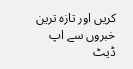کریں اور تازہ ترین خبروں سے اپ ڈیٹ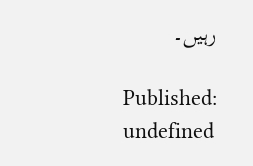رہیں۔

Published: undefined